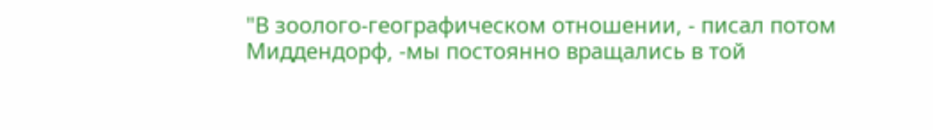"В зоолого-географическом отношении, - писал потом Миддендорф, -мы постоянно вращались в той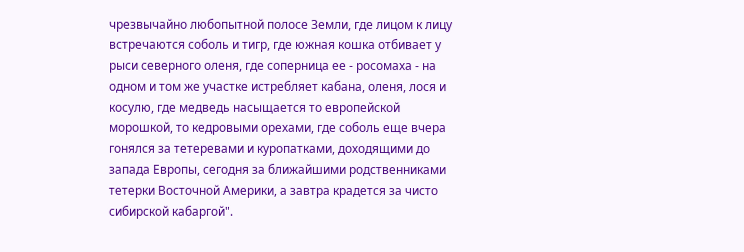чрезвычайно любопытной полосе Земли, где лицом к лицу встречаются соболь и тигр, где южная кошка отбивает у рыси северного оленя, где соперница ее - росомаха - на одном и том же участке истребляет кабана, оленя, лося и косулю, где медведь насыщается то европейской морошкой, то кедровыми орехами, где соболь еще вчера гонялся за тетеревами и куропатками, доходящими до запада Европы, сегодня за ближайшими родственниками тетерки Восточной Америки, а завтра крадется за чисто сибирской кабаргой".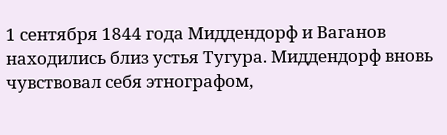1 сентября 1844 года Миддендорф и Ваганов находились близ устья Тугура. Миддендорф вновь чувствовал себя этнографом,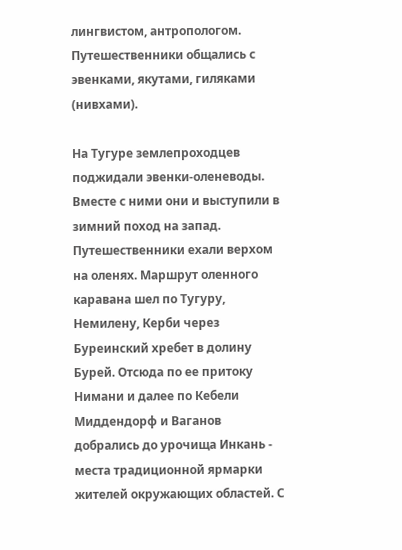лингвистом, антропологом. Путешественники общались с эвенками, якутами, гиляками (нивхами).

На Тугуре землепроходцев поджидали эвенки-оленеводы. Вместе с ними они и выступили в зимний поход на запад. Путешественники ехали верхом на оленях. Маршрут оленного каравана шел по Тугуру, Немилену, Керби через Буреинский хребет в долину Бурей. Отсюда по ее притоку Нимани и далее по Кебели Миддендорф и Ваганов добрались до урочища Инкань - места традиционной ярмарки жителей окружающих областей. С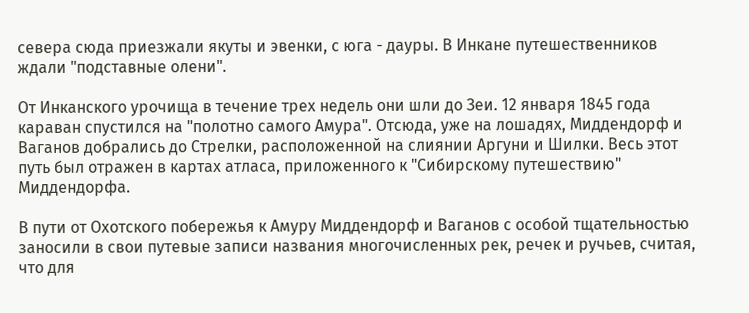севера сюда приезжали якуты и эвенки, с юга - дауры. В Инкане путешественников ждали "подставные олени".

От Инканского урочища в течение трех недель они шли до Зеи. 12 января 1845 года караван спустился на "полотно самого Амура". Отсюда, уже на лошадях, Миддендорф и Ваганов добрались до Стрелки, расположенной на слиянии Аргуни и Шилки. Весь этот путь был отражен в картах атласа, приложенного к "Сибирскому путешествию" Миддендорфа.

В пути от Охотского побережья к Амуру Миддендорф и Ваганов с особой тщательностью заносили в свои путевые записи названия многочисленных рек, речек и ручьев, считая, что для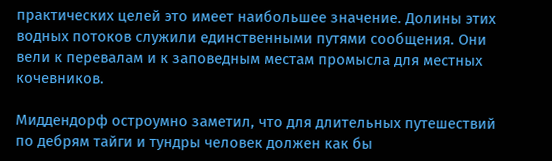практических целей это имеет наибольшее значение. Долины этих водных потоков служили единственными путями сообщения. Они вели к перевалам и к заповедным местам промысла для местных кочевников.

Миддендорф остроумно заметил, что для длительных путешествий по дебрям тайги и тундры человек должен как бы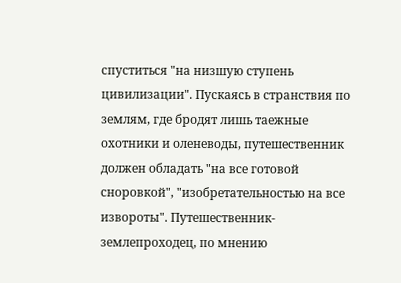спуститься "на низшую ступень цивилизации". Пускаясь в странствия по землям, где бродят лишь таежные охотники и оленеводы, путешественник должен обладать "на все готовой сноровкой", "изобретательностью на все извороты". Путешественник-землепроходец, по мнению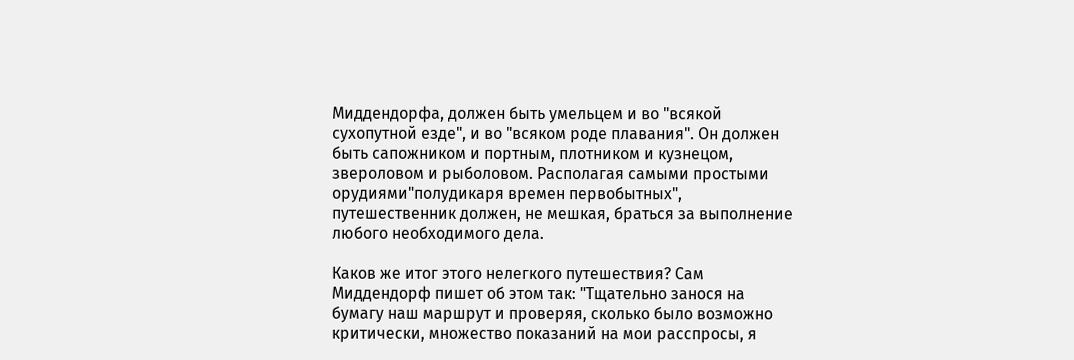Миддендорфа, должен быть умельцем и во "всякой сухопутной езде", и во "всяком роде плавания". Он должен быть сапожником и портным, плотником и кузнецом, звероловом и рыболовом. Располагая самыми простыми орудиями"полудикаря времен первобытных", путешественник должен, не мешкая, браться за выполнение любого необходимого дела.

Каков же итог этого нелегкого путешествия? Сам Миддендорф пишет об этом так: "Тщательно занося на бумагу наш маршрут и проверяя, сколько было возможно критически, множество показаний на мои расспросы, я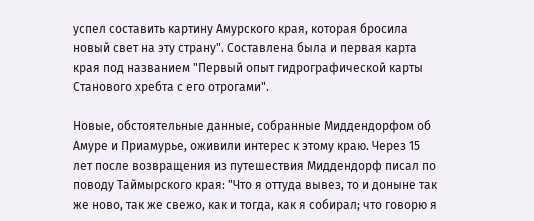успел составить картину Амурского края, которая бросила новый свет на эту страну". Составлена была и первая карта края под названием "Первый опыт гидрографической карты Станового хребта с его отрогами".

Новые, обстоятельные данные, собранные Миддендорфом об Амуре и Приамурье, оживили интерес к этому краю. Через 15 лет после возвращения из путешествия Миддендорф писал по поводу Таймырского края: "Что я оттуда вывез, то и доныне так же ново, так же свежо, как и тогда, как я собирал; что говорю я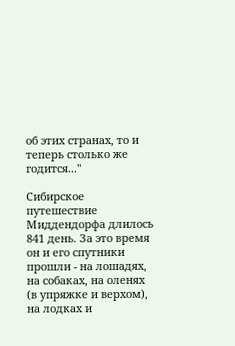об этих странах, то и теперь столько же годится..."

Сибирское путешествие Миддендорфа длилось 841 день. За это время он и его спутники прошли - на лошадях, на собаках, на оленях (в упряжке и верхом), на лодках и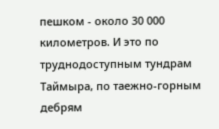пешком - около 30 000 километров. И это по труднодоступным тундрам Таймыра, по таежно-горным дебрям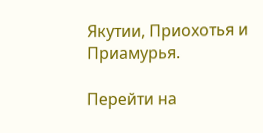Якутии, Приохотья и Приамурья.

Перейти на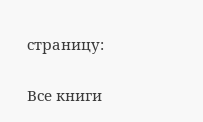страницу:

Все книги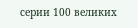серии 100 великих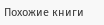Похожие книги